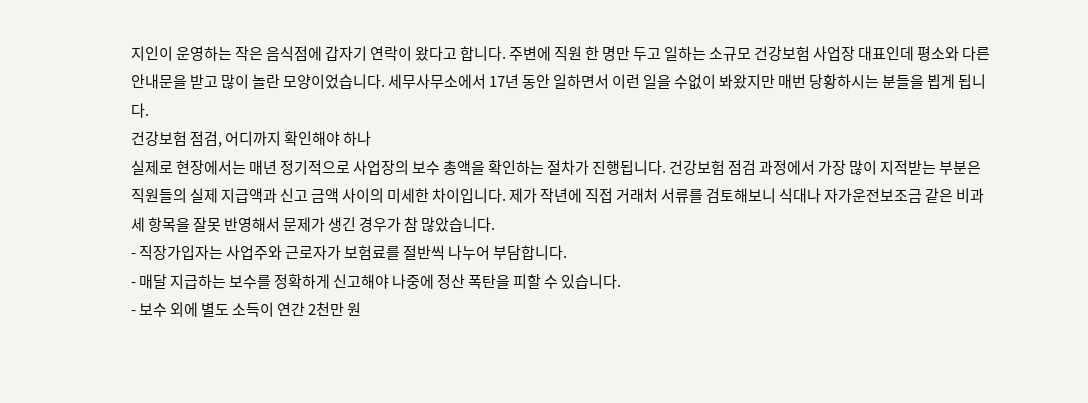지인이 운영하는 작은 음식점에 갑자기 연락이 왔다고 합니다. 주변에 직원 한 명만 두고 일하는 소규모 건강보험 사업장 대표인데 평소와 다른 안내문을 받고 많이 놀란 모양이었습니다. 세무사무소에서 17년 동안 일하면서 이런 일을 수없이 봐왔지만 매번 당황하시는 분들을 뵙게 됩니다.
건강보험 점검, 어디까지 확인해야 하나
실제로 현장에서는 매년 정기적으로 사업장의 보수 총액을 확인하는 절차가 진행됩니다. 건강보험 점검 과정에서 가장 많이 지적받는 부분은 직원들의 실제 지급액과 신고 금액 사이의 미세한 차이입니다. 제가 작년에 직접 거래처 서류를 검토해보니 식대나 자가운전보조금 같은 비과세 항목을 잘못 반영해서 문제가 생긴 경우가 참 많았습니다.
- 직장가입자는 사업주와 근로자가 보험료를 절반씩 나누어 부담합니다.
- 매달 지급하는 보수를 정확하게 신고해야 나중에 정산 폭탄을 피할 수 있습니다.
- 보수 외에 별도 소득이 연간 2천만 원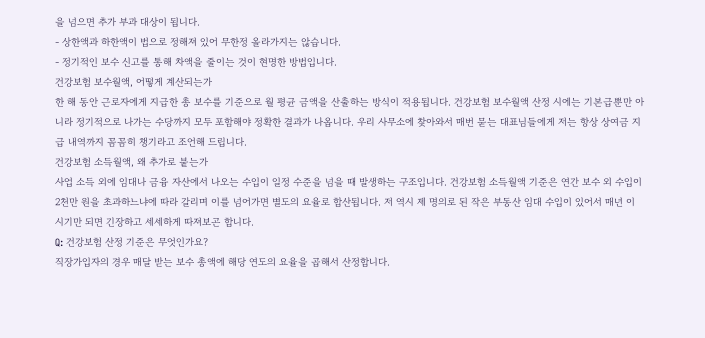을 넘으면 추가 부과 대상이 됩니다.
- 상한액과 하한액이 법으로 정해져 있어 무한정 올라가지는 않습니다.
- 정기적인 보수 신고를 통해 차액을 줄이는 것이 현명한 방법입니다.
건강보험 보수월액, 어떻게 계산되는가
한 해 동안 근로자에게 지급한 총 보수를 기준으로 월 평균 금액을 산출하는 방식이 적용됩니다. 건강보험 보수월액 산정 시에는 기본급뿐만 아니라 정기적으로 나가는 수당까지 모두 포함해야 정확한 결과가 나옵니다. 우리 사무소에 찾아와서 매번 묻는 대표님들에게 저는 항상 상여금 지급 내역까지 꼼꼼히 챙기라고 조언해 드립니다.
건강보험 소득월액, 왜 추가로 붙는가
사업 소득 외에 임대나 금융 자산에서 나오는 수입이 일정 수준을 넘을 때 발생하는 구조입니다. 건강보험 소득월액 기준은 연간 보수 외 수입이 2천만 원을 초과하느냐에 따라 갈리며 이를 넘어가면 별도의 요율로 합산됩니다. 저 역시 제 명의로 된 작은 부동산 임대 수입이 있어서 매년 이 시기만 되면 긴장하고 세세하게 따져보곤 합니다.
Q: 건강보험 산정 기준은 무엇인가요?
직장가입자의 경우 매달 받는 보수 총액에 해당 연도의 요율을 곱해서 산정합니다.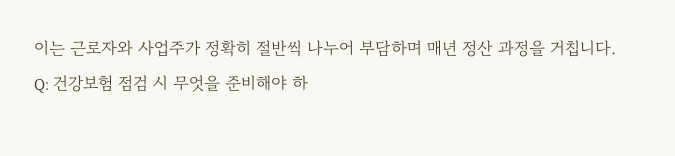이는 근로자와 사업주가 정확히 절반씩 나누어 부담하며 매년 정산 과정을 거칩니다.
Q: 건강보험 점검 시 무엇을 준비해야 하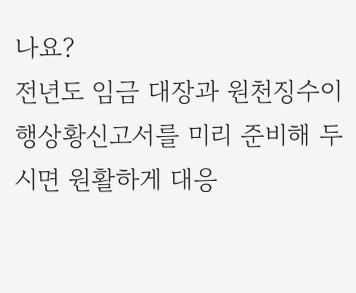나요?
전년도 임금 대장과 원천징수이행상황신고서를 미리 준비해 두시면 원활하게 대응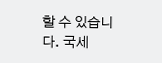할 수 있습니다. 국세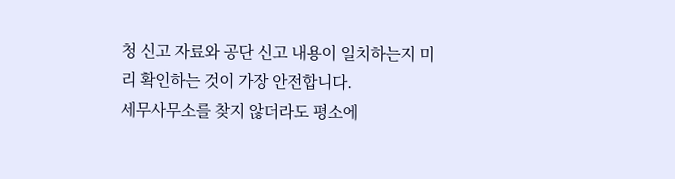청 신고 자료와 공단 신고 내용이 일치하는지 미리 확인하는 것이 가장 안전합니다.
세무사무소를 찾지 않더라도 평소에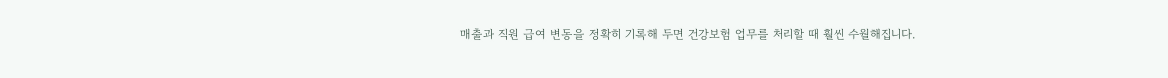매출과 직원 급여 변동을 정확히 기록해 두면 건강보험 업무를 처리할 때 훨씬 수월해집니다.